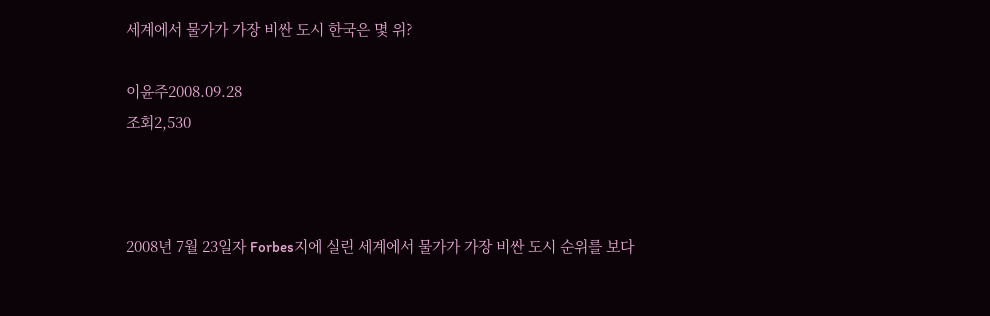세계에서 물가가 가장 비싼 도시 한국은 몇 위?

이윤주2008.09.28
조회2,530



2008년 7월 23일자 Forbes지에 실린 세계에서 물가가 가장 비싼 도시 순위를 보다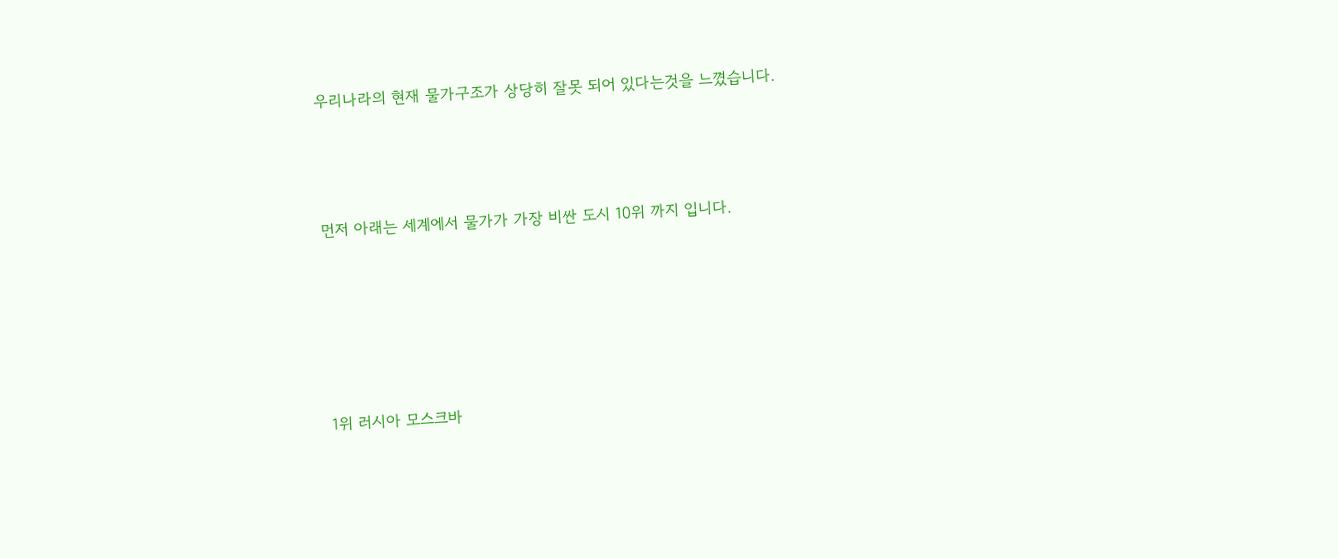우리나라의 현재 물가구조가 상당히 잘못 되어 있다는것을 느꼈습니다.



먼저 아래는 세계에서 물가가 가장 비싼 도시 10위 까지 입니다.





1위 러시아 모스크바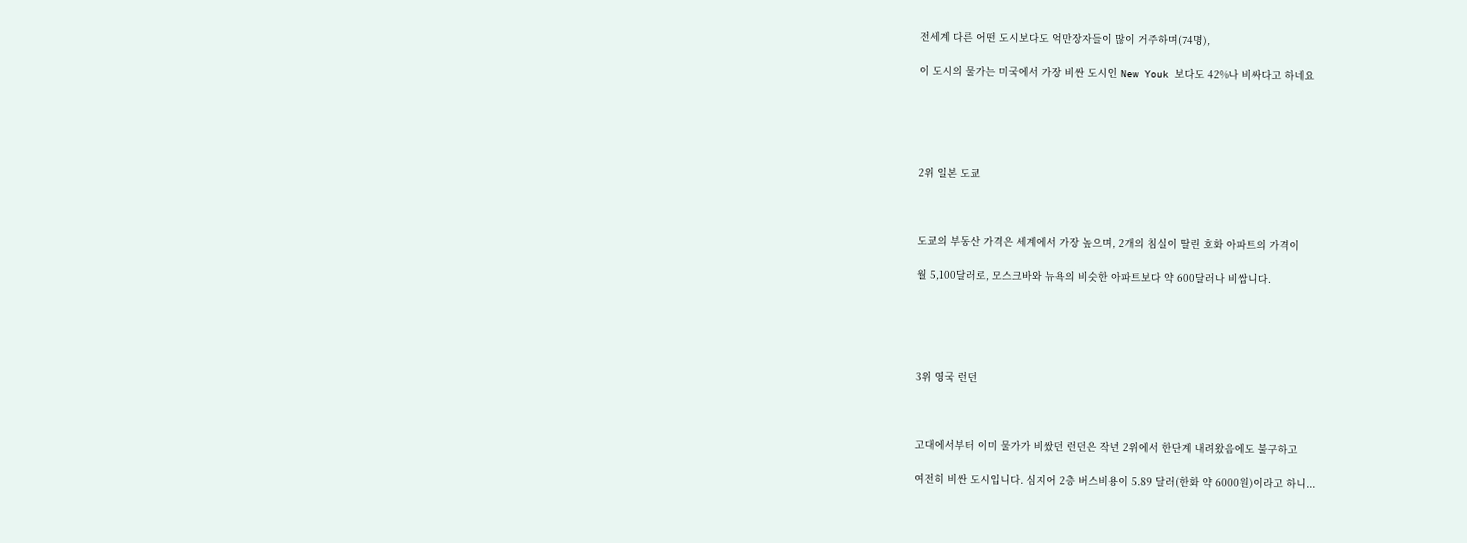전세계 다른 어떤 도시보다도 억만장자들이 많이 거주하며(74명),

이 도시의 물가는 미국에서 가장 비싼 도시인 New Youk 보다도 42%나 비싸다고 하네요





2위 일본 도쿄



도쿄의 부동산 가격은 세계에서 가장 높으며, 2개의 침실이 딸린 호화 아파트의 가격이

월 5,100달러로, 모스크바와 뉴욕의 비슷한 아파트보다 약 600달러나 비쌉니다.





3위 영국 런던



고대에서부터 이미 물가가 비쌌던 런던은 작년 2위에서 한단계 내려왔음에도 불구하고

여전히 비싼 도시입니다. 심지어 2층 버스비용이 5.89 달러(한화 약 6000원)이라고 하니...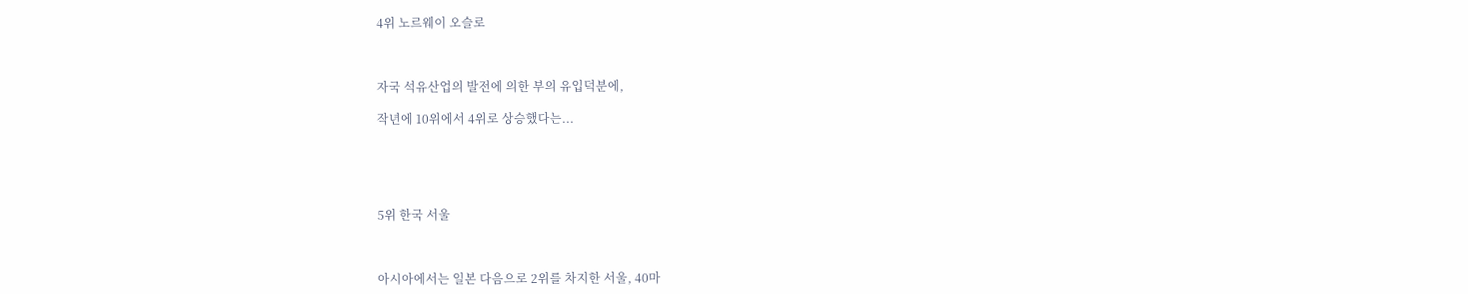4위 노르웨이 오슬로



자국 석유산업의 발전에 의한 부의 유입덕분에,

작년에 10위에서 4위로 상승했다는...





5위 한국 서울



아시아에서는 일본 다음으로 2위를 차지한 서울, 40마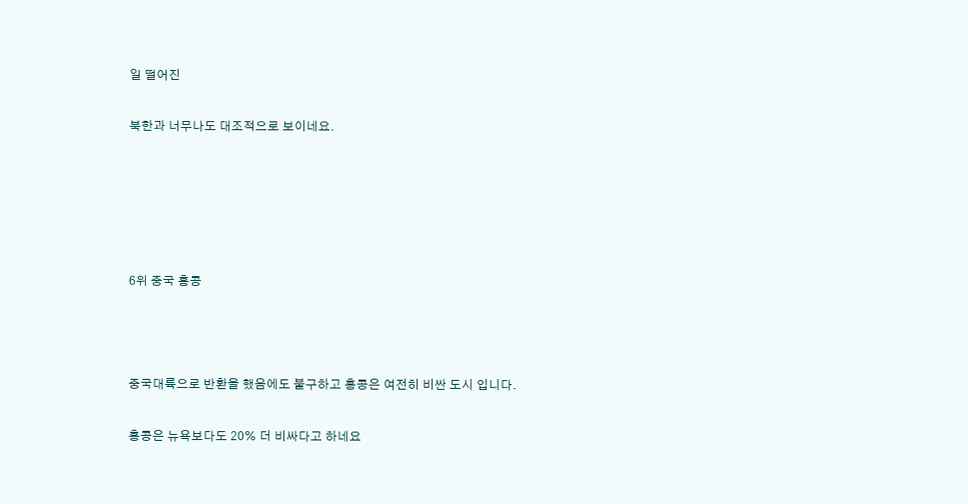일 떨어진

북한과 너무나도 대조적으로 보이네요.





6위 중국 홍콩



중국대륙으로 반환을 했음에도 불구하고 홍콩은 여전히 비싼 도시 입니다.

홍콩은 뉴욕보다도 20% 더 비싸다고 하네요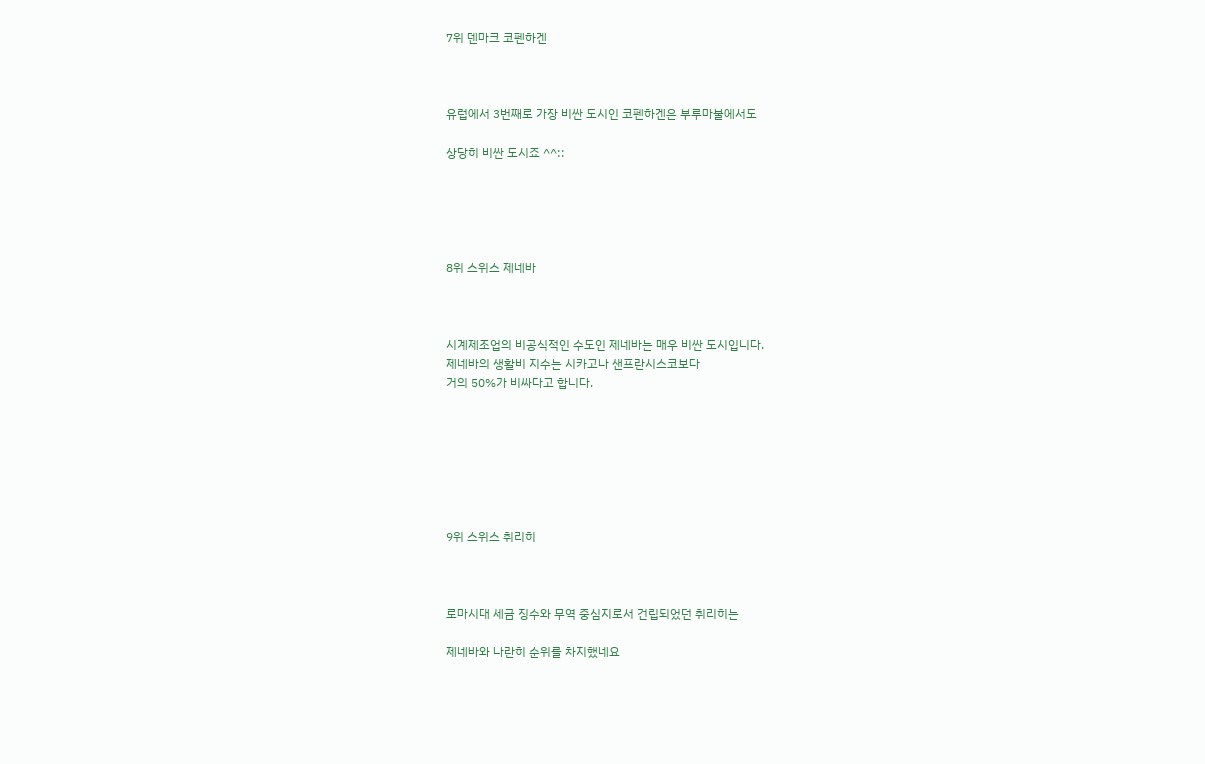7위 덴마크 코펜하겐



유럽에서 3번째로 가장 비싼 도시인 코펜하겐은 부루마불에서도

상당히 비싼 도시죠 ^^::





8위 스위스 제네바



시계제조업의 비공식적인 수도인 제네바는 매우 비싼 도시입니다.
제네바의 생활비 지수는 시카고나 샌프란시스코보다
거의 50%가 비싸다고 합니다.







9위 스위스 취리히



로마시대 세금 징수와 무역 중심지로서 건립되었던 취리히는

제네바와 나란히 순위를 차지했네요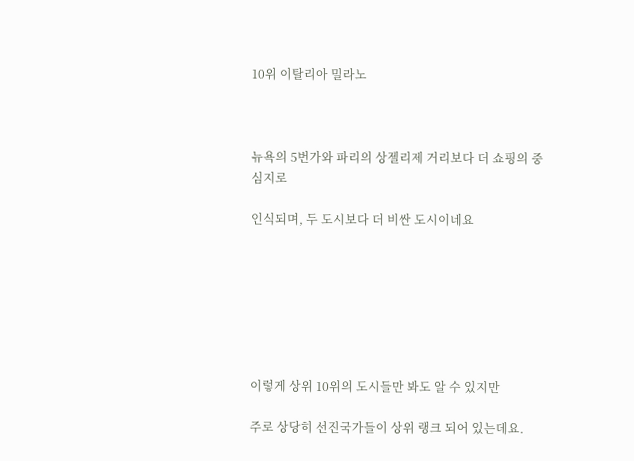10위 이탈리아 밀라노



뉴욕의 5번가와 파리의 상젤리제 거리보다 더 쇼핑의 중심지로

인식되며, 두 도시보다 더 비싼 도시이네요







이렇게 상위 10위의 도시들만 봐도 알 수 있지만

주로 상당히 선진국가들이 상위 랭크 되어 있는데요.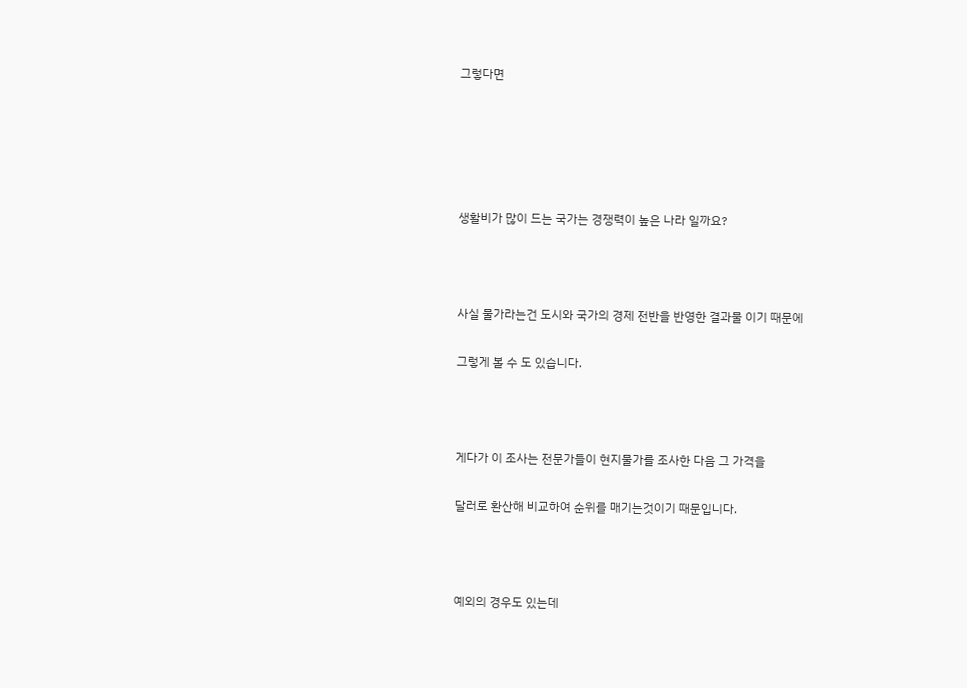그렇다면





생활비가 많이 드는 국가는 경쟁력이 높은 나라 일까요?



사실 물가라는건 도시와 국가의 경제 전반을 반영한 결과물 이기 때문에

그렇게 볼 수 도 있습니다.



게다가 이 조사는 전문가들이 현지물가를 조사한 다음 그 가격을

달러로 환산해 비교하여 순위를 매기는것이기 때문입니다.



예외의 경우도 있는데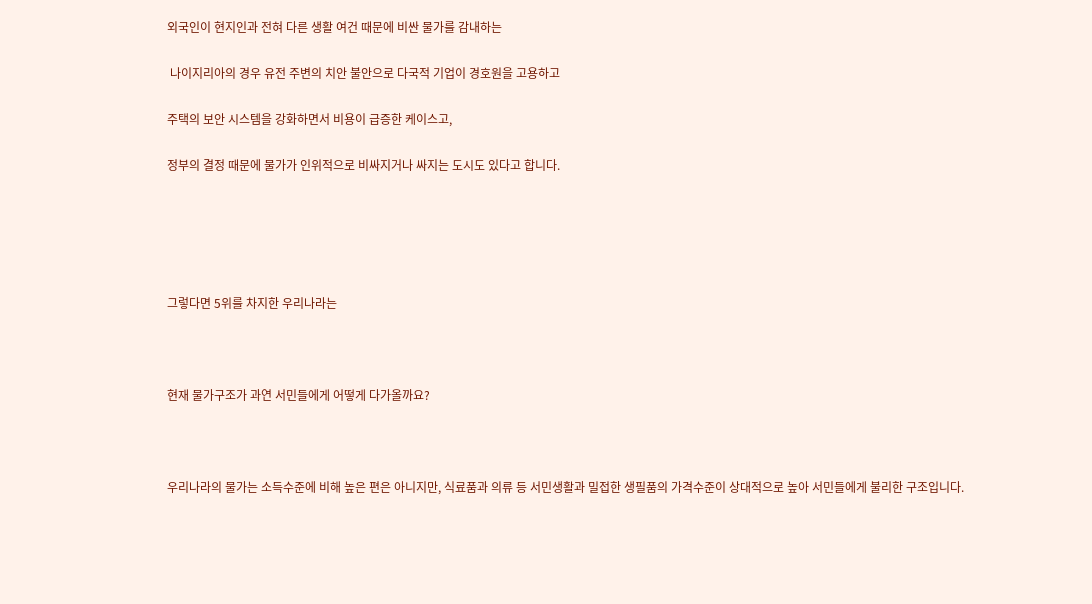외국인이 현지인과 전혀 다른 생활 여건 때문에 비싼 물가를 감내하는

 나이지리아의 경우 유전 주변의 치안 불안으로 다국적 기업이 경호원을 고용하고

주택의 보안 시스템을 강화하면서 비용이 급증한 케이스고,

정부의 결정 때문에 물가가 인위적으로 비싸지거나 싸지는 도시도 있다고 합니다.





그렇다면 5위를 차지한 우리나라는



현재 물가구조가 과연 서민들에게 어떻게 다가올까요?



우리나라의 물가는 소득수준에 비해 높은 편은 아니지만, 식료품과 의류 등 서민생활과 밀접한 생필품의 가격수준이 상대적으로 높아 서민들에게 불리한 구조입니다.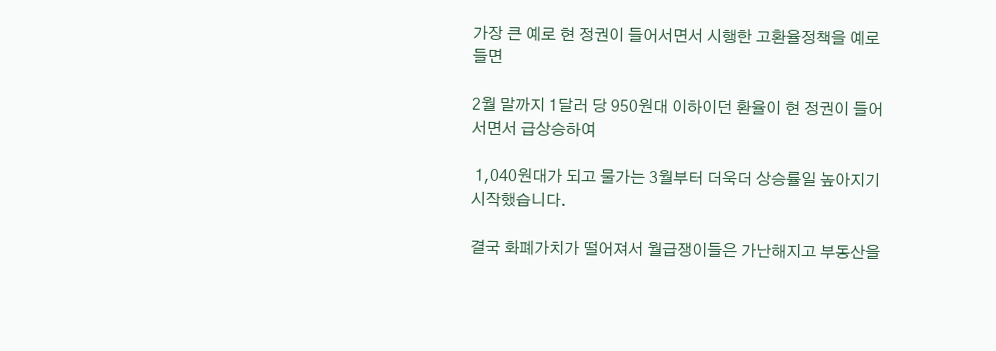가장 큰 예로 현 정권이 들어서면서 시행한 고환율정책을 예로 들면

2월 말까지 1달러 당 950원대 이하이던 환율이 현 정권이 들어서면서 급상승하여

 1,040원대가 되고 물가는 3월부터 더욱더 상승률일 높아지기 시작했습니다.

결국 화폐가치가 떨어져서 월급쟁이들은 가난해지고 부동산을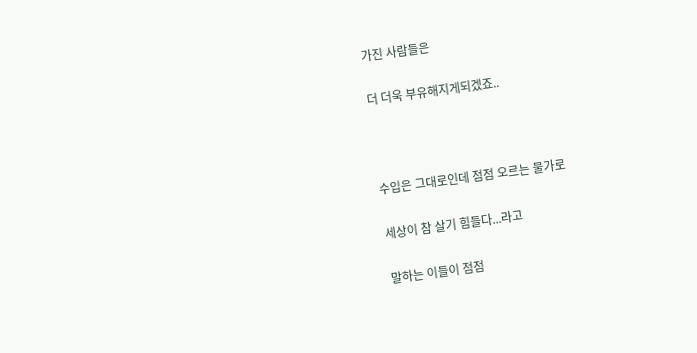가진 사람들은

더 더욱 부유해지게되겠죠..



수입은 그대로인데 점점 오르는 물가로

세상이 참 살기 힘들다...라고

말하는 이들이 점점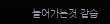늘어가는것 같습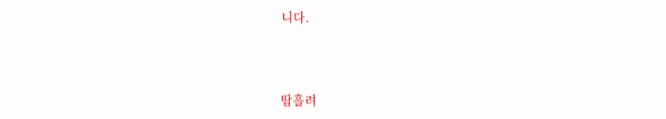니다.



땀흘려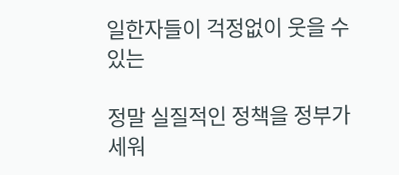일한자들이 걱정없이 웃을 수 있는

정말 실질적인 정책을 정부가 세워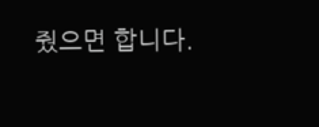줬으면 합니다.